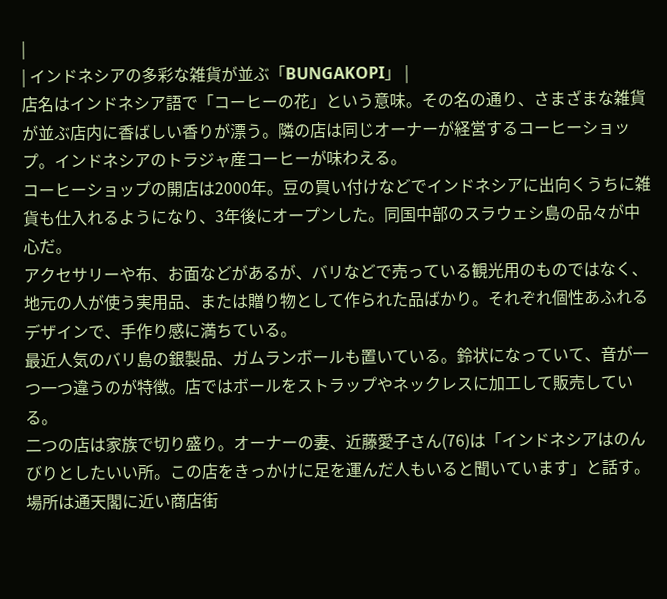|
| インドネシアの多彩な雑貨が並ぶ「BUNGAKOPI」 |
店名はインドネシア語で「コーヒーの花」という意味。その名の通り、さまざまな雑貨が並ぶ店内に香ばしい香りが漂う。隣の店は同じオーナーが経営するコーヒーショップ。インドネシアのトラジャ産コーヒーが味わえる。
コーヒーショップの開店は2000年。豆の買い付けなどでインドネシアに出向くうちに雑貨も仕入れるようになり、3年後にオープンした。同国中部のスラウェシ島の品々が中心だ。
アクセサリーや布、お面などがあるが、バリなどで売っている観光用のものではなく、地元の人が使う実用品、または贈り物として作られた品ばかり。それぞれ個性あふれるデザインで、手作り感に満ちている。
最近人気のバリ島の銀製品、ガムランボールも置いている。鈴状になっていて、音が一つ一つ違うのが特徴。店ではボールをストラップやネックレスに加工して販売している。
二つの店は家族で切り盛り。オーナーの妻、近藤愛子さん(76)は「インドネシアはのんびりとしたいい所。この店をきっかけに足を運んだ人もいると聞いています」と話す。
場所は通天閣に近い商店街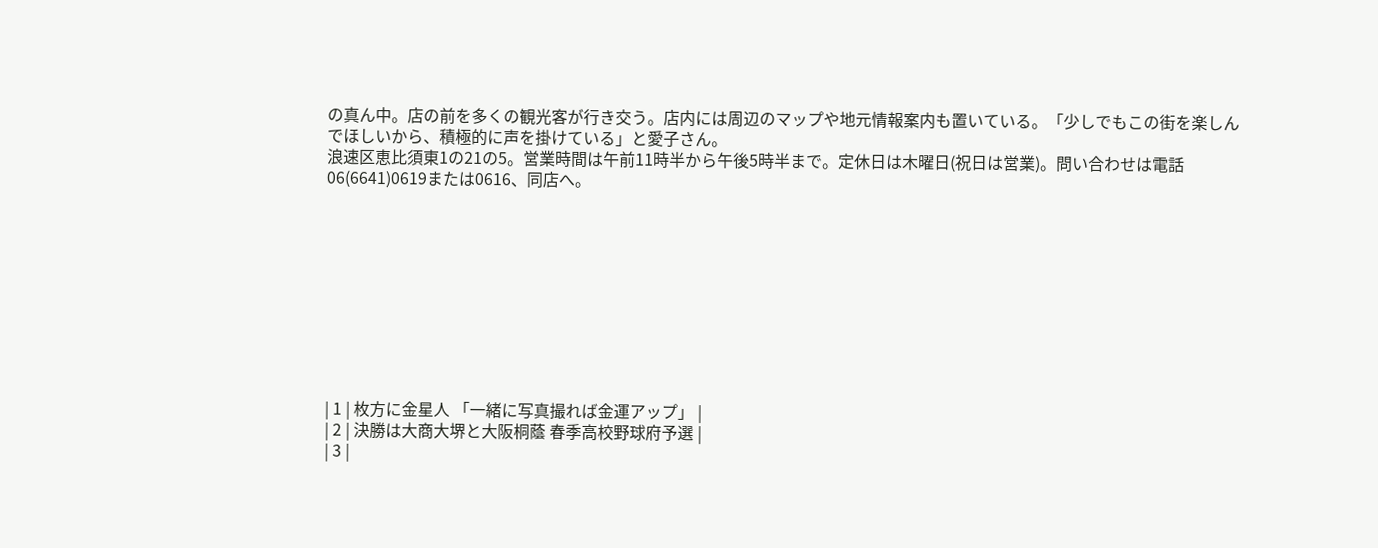の真ん中。店の前を多くの観光客が行き交う。店内には周辺のマップや地元情報案内も置いている。「少しでもこの街を楽しんでほしいから、積極的に声を掛けている」と愛子さん。
浪速区恵比須東1の21の5。営業時間は午前11時半から午後5時半まで。定休日は木曜日(祝日は営業)。問い合わせは電話06(6641)0619または0616、同店へ。










| 1 | 枚方に金星人 「一緒に写真撮れば金運アップ」 |
| 2 | 決勝は大商大堺と大阪桐蔭 春季高校野球府予選 |
| 3 |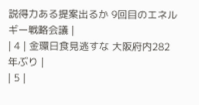説得力ある提案出るか 9回目のエネルギー戦略会議 |
| 4 | 金環日食見逃すな 大阪府内282年ぶり |
| 5 |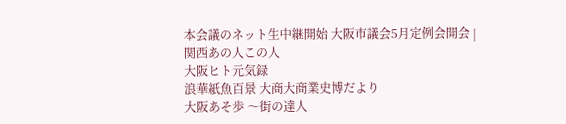本会議のネット生中継開始 大阪市議会5月定例会開会 |
関西あの人この人
大阪ヒト元気録
浪華紙魚百景 大商大商業史博だより
大阪あそ歩 〜街の達人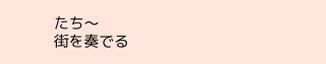たち〜
街を奏でる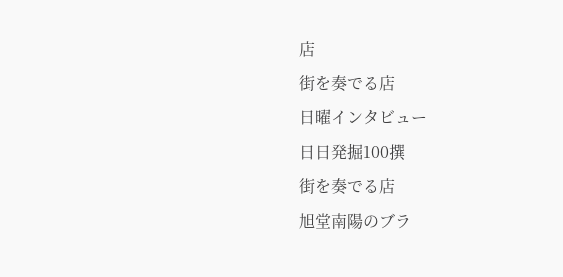店
街を奏でる店
日曜インタビュー
日日発掘100撰
街を奏でる店
旭堂南陽のブラ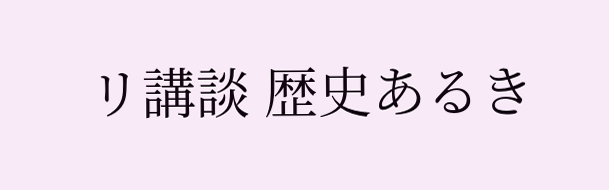リ講談 歴史あるき